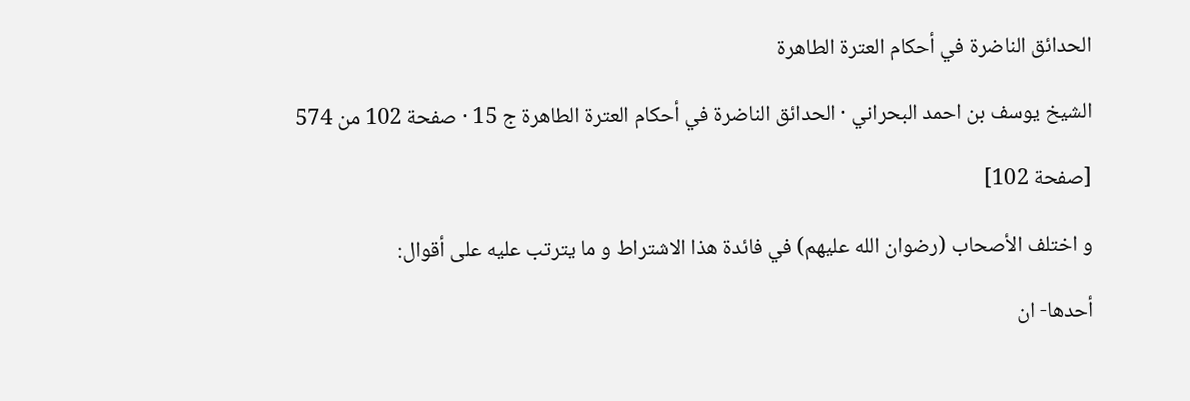الحدائق الناضرة في أحكام العترة الطاهرة

الشيخ يوسف بن احمد البحراني · الحدائق الناضرة في أحكام العترة الطاهرة ج 15 · صفحة 102 من 574

[صفحة 102]

و اختلف الأصحاب (رضوان الله عليهم) في فائدة هذا الاشتراط و ما يترتب عليه على أقوال:

أحدها- ان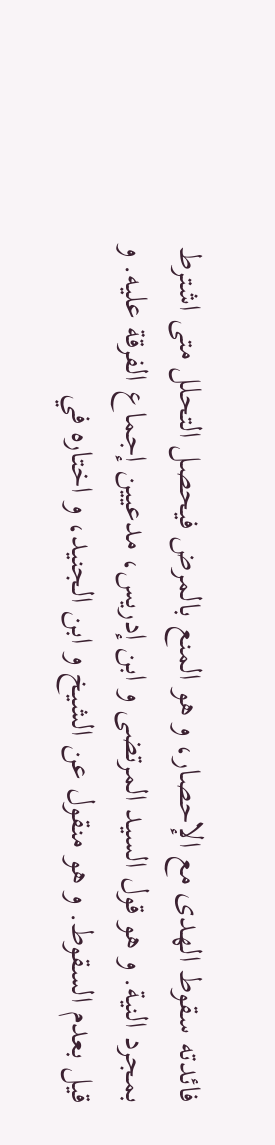فائدته سقوط الهدى مع الإحصار، و هو المنع بالمرض فيحصل التحلل متى اشترط بمجرد النية. و هو قول السيد المرتضى و ابن إدريس، مدعيين إجماع الفرقة عليه. و قيل بعدم السقوط. و هو منقول عن الشيخ و ابن الجنيد، و اختاره في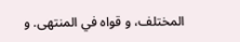المختلف، و قواه في المنتهى. و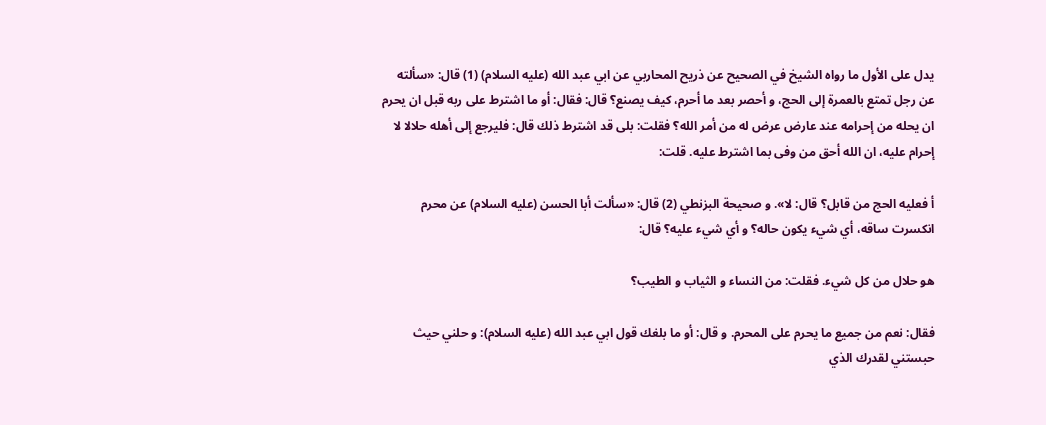يدل على الأول ما رواه الشيخ في الصحيح عن ذريح المحاربي عن ابي عبد الله (عليه السلام) (1) قال: «سألته عن رجل تمتع بالعمرة إلى الحج، و أحصر بعد ما أحرم، كيف يصنع؟ قال: فقال: أو ما اشترط على ربه قبل ان يحرم ان يحله من إحرامه عند عارض عرض له من أمر الله؟ فقلت: بلى قد اشترط ذلك قال: فليرجع إلى أهله حلالا لا إحرام عليه، ان الله أحق من وفى بما اشترط عليه. قلت:

أ فعليه الحج من قابل؟ قال: لا». و صحيحة البزنطي (2) قال: «سألت أبا الحسن (عليه السلام) عن محرم انكسرت ساقه، أي شيء يكون حاله؟ و أي شيء عليه؟ قال:

هو حلال من كل شيء. فقلت: من النساء و الثياب و الطيب؟

فقال: نعم من جميع ما يحرم على المحرم. و قال: أو ما بلغك قول ابي عبد الله (عليه السلام): و حلني حيث حبستني لقدرك الذي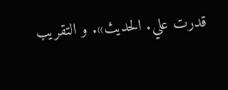قدرت علي. الحديث». و التقريب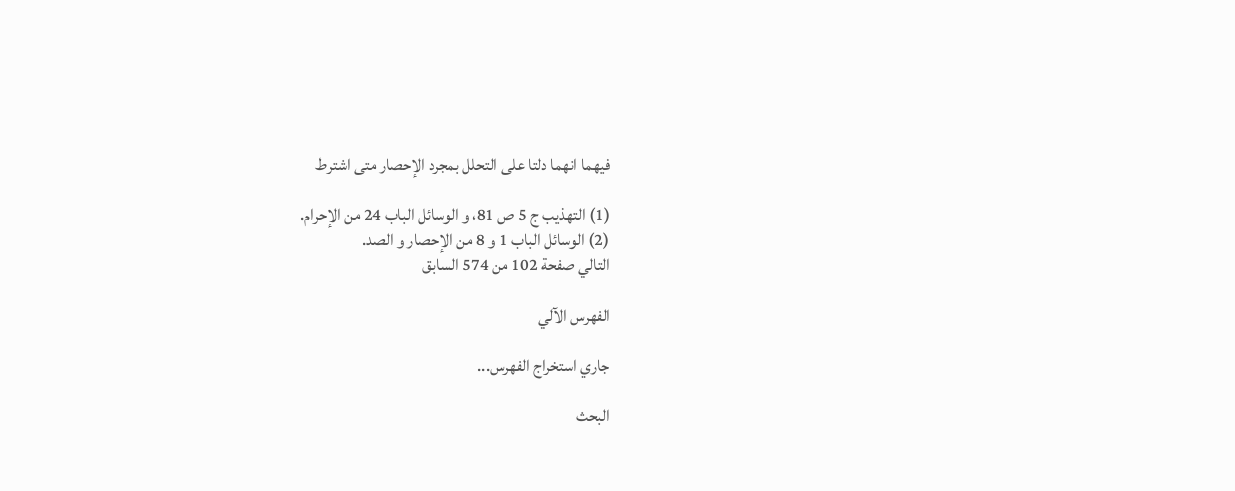فيهما انهما دلتا على التحلل بمجرد الإحصار متى اشترط

(1) التهذيب ج 5 ص 81، و الوسائل الباب 24 من الإحرام.
(2) الوسائل الباب 1 و 8 من الإحصار و الصد.
التالي صفحة 102 من 574 السابق

الفهرس الآلي

جاري استخراج الفهرس...

البحث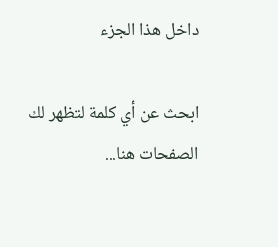داخل هذا الجزء

ابحث عن أي كلمة لتظهر لك الصفحات هنا...